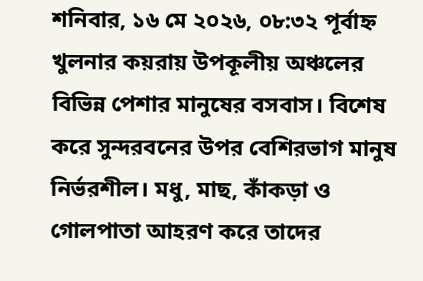শনিবার, ১৬ মে ২০২৬, ০৮:৩২ পূর্বাহ্ন
খুলনার কয়রায় উপকূলীয় অঞ্চলের বিভিন্ন পেশার মানুষের বসবাস। বিশেষ করে সুন্দরবনের উপর বেশিরভাগ মানুষ নির্ভরশীল। মধু, মাছ, কাঁকড়া ও গোলপাতা আহরণ করে তাদের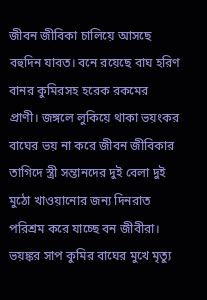জীবন জীবিকা চালিয়ে আসছে বহুদিন যাবত। বনে রয়েছে বাঘ হরিণ বানর কুমিরসহ হরেক রকমের প্রাণী। জঙ্গলে লুকিয়ে থাকা ভয়ংকর বাঘের ভয় না করে জীবন জীবিকার তাগিদে স্ত্রী সন্তানদের দুই বেলা দুই মুঠো খাওয়ানোর জন্য দিনরাত পরিশ্রম করে যাচ্ছে বন জীবীরা।
ভয়ঙ্কর সাপ কুমির বাঘের মুখে মৃত্যু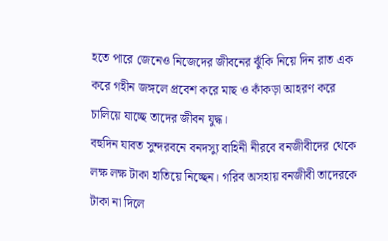হতে পারে জেনেও নিজেদের জীবনের ঝুঁকি নিয়ে দিন রাত এক করে গহীন জঙ্গলে প্রবেশ করে মাছ ও কাঁকড়া আহরণ করে চালিয়ে যাচ্ছে তাদের জীবন যুদ্ধ।
বহুদিন যাবত সুন্দরবনে বনদস্যু বাহিনী নীরবে বনজীবীদের থেকে লক্ষ লক্ষ টাকা হাতিয়ে নিচ্ছেন। গরিব অসহায় বনজীবী তাদেরকে টাকা না দিলে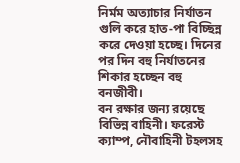নির্মম অত্যাচার নির্যাতন গুলি করে হাত-পা বিচ্ছিন্ন করে দেওয়া হচ্ছে। দিনের পর দিন বহু নির্যাতনের শিকার হচ্ছেন বহু বনজীবী।
বন রক্ষার জন্য রয়েছে বিভিন্ন বাহিনী। ফরেস্ট ক্যাম্প, নৌবাহিনী টহলসহ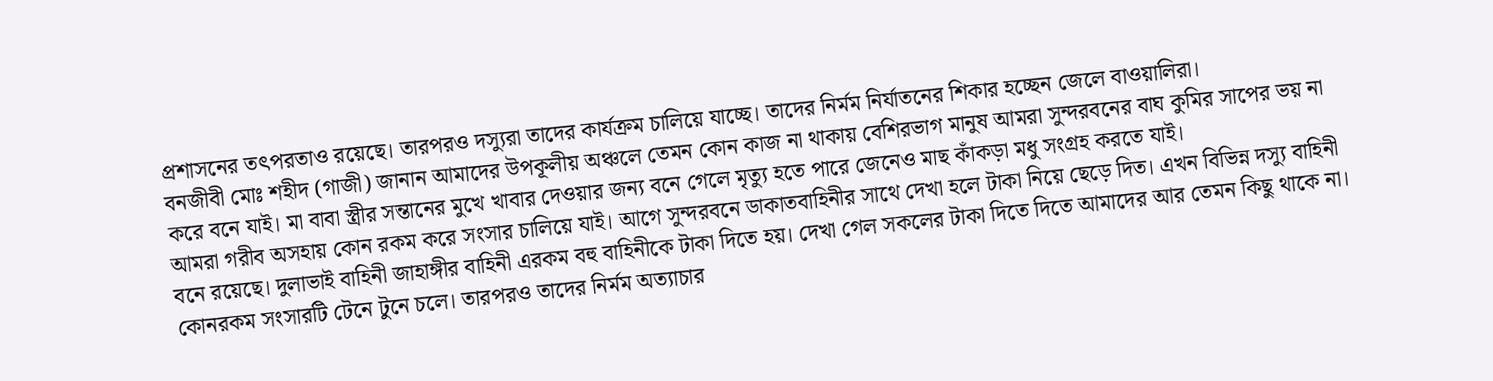প্রশাসনের তৎপরতাও রয়েছে। তারপরও দস্যুরা তাদের কার্যক্রম চালিয়ে যাচ্ছে। তাদের নির্মম নির্যাতনের শিকার হচ্ছেন জেলে বাওয়ালিরা।
বনজীবী মোঃ শহীদ (গাজী) জানান আমাদের উপকূলীয় অঞ্চলে তেমন কোন কাজ না থাকায় বেশিরভাগ মানুষ আমরা সুন্দরবনের বাঘ কুমির সাপের ভয় না করে বনে যাই। মা বাবা স্ত্রীর সন্তানের মুখে খাবার দেওয়ার জন্য বনে গেলে মৃত্যু হতে পারে জেনেও মাছ কাঁকড়া মধু সংগ্রহ করতে যাই।
আমরা গরীব অসহায় কোন রকম করে সংসার চালিয়ে যাই। আগে সুন্দরবনে ডাকাতবাহিনীর সাথে দেখা হলে টাকা নিয়ে ছেড়ে দিত। এখন বিভিন্ন দস্যু বাহিনী বনে রয়েছে। দুলাভাই বাহিনী জাহাঙ্গীর বাহিনী এরকম বহু বাহিনীকে টাকা দিতে হয়। দেখা গেল সকলের টাকা দিতে দিতে আমাদের আর তেমন কিছু থাকে না। কোনরকম সংসারটি টেনে টুনে চলে। তারপরও তাদের নির্মম অত্যাচার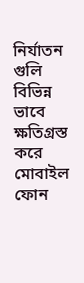নির্যাতন গুলি বিভিন্ন ভাবে ক্ষতিগ্রস্ত করে মোবাইল ফোন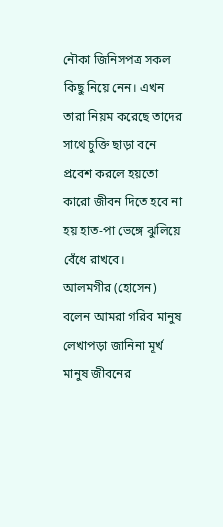নৌকা জিনিসপত্র সকল কিছু নিয়ে নেন। এখন তারা নিয়ম করেছে তাদের সাথে চুক্তি ছাড়া বনে প্রবেশ করলে হয়তো কারো জীবন দিতে হবে না হয় হাত-পা ভেঙ্গে ঝুলিয়ে বেঁধে রাখবে।
আলমগীর (হোসেন) বলেন আমরা গরিব মানুষ লেখাপড়া জানিনা মূর্খ মানুষ জীবনের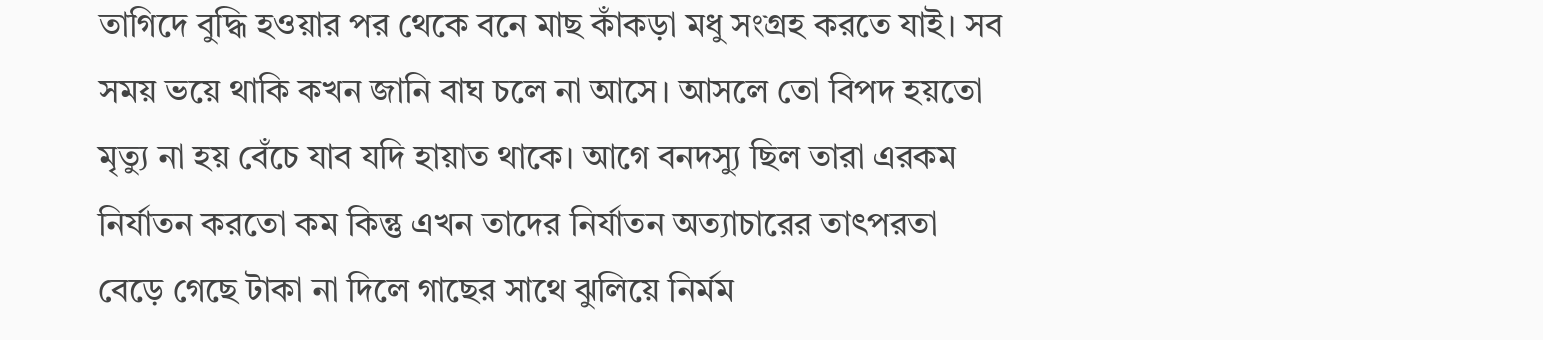তাগিদে বুদ্ধি হওয়ার পর থেকে বনে মাছ কাঁকড়া মধু সংগ্রহ করতে যাই। সব সময় ভয়ে থাকি কখন জানি বাঘ চলে না আসে। আসলে তো বিপদ হয়তো মৃত্যু না হয় বেঁচে যাব যদি হায়াত থাকে। আগে বনদস্যু ছিল তারা এরকম নির্যাতন করতো কম কিন্তু এখন তাদের নির্যাতন অত্যাচারের তাৎপরতা বেড়ে গেছে টাকা না দিলে গাছের সাথে ঝুলিয়ে নির্মম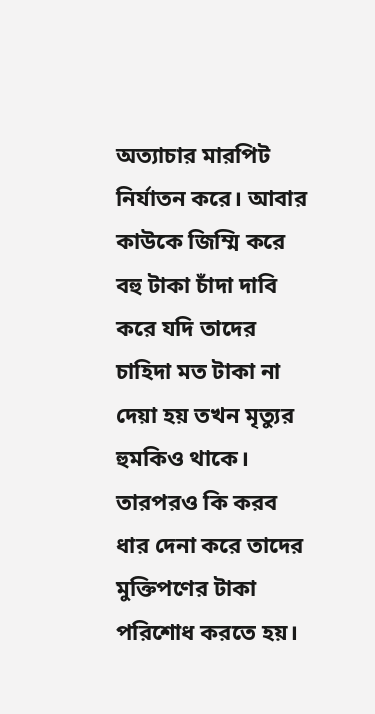অত্যাচার মারপিট নির্যাতন করে। আবার কাউকে জিম্মি করে বহু টাকা চাঁদা দাবি করে যদি তাদের চাহিদা মত টাকা না দেয়া হয় তখন মৃত্যুর হুমকিও থাকে। তারপরও কি করব ধার দেনা করে তাদের মুক্তিপণের টাকা পরিশোধ করতে হয়।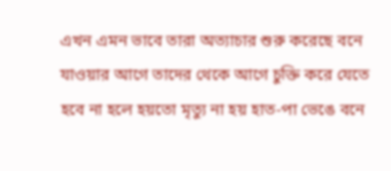এখন এমন ভাবে তারা অত্যাচার শুরু করেছে বনে যাওয়ার আগে তাদের থেকে আগে চুক্তি করে যেতে হবে না হলে হয়তো মৃত্যু না হয় হাত-পা ভেঙে বনে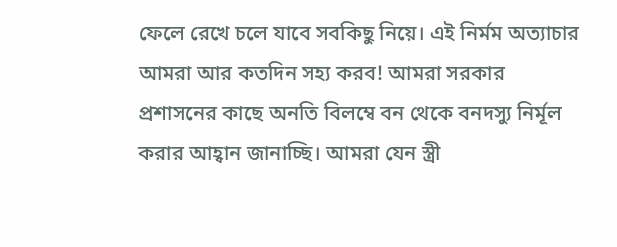ফেলে রেখে চলে যাবে সবকিছু নিয়ে। এই নির্মম অত্যাচার আমরা আর কতদিন সহ্য করব! আমরা সরকার প্রশাসনের কাছে অনতি বিলম্বে বন থেকে বনদস্যু নির্মূল করার আহ্বান জানাচ্ছি। আমরা যেন স্ত্রী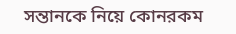সন্তানকে নিয়ে কোনরকম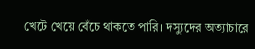খেটে খেয়ে বেঁচে থাকতে পারি। দস্যুদের অত্যাচারে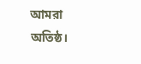আমরা অতিষ্ঠ।